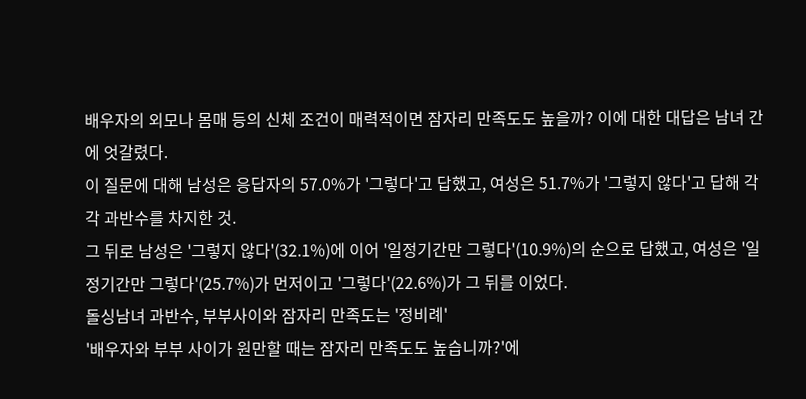배우자의 외모나 몸매 등의 신체 조건이 매력적이면 잠자리 만족도도 높을까? 이에 대한 대답은 남녀 간에 엇갈렸다.
이 질문에 대해 남성은 응답자의 57.0%가 '그렇다'고 답했고, 여성은 51.7%가 '그렇지 않다'고 답해 각각 과반수를 차지한 것.
그 뒤로 남성은 '그렇지 않다'(32.1%)에 이어 '일정기간만 그렇다'(10.9%)의 순으로 답했고, 여성은 '일정기간만 그렇다'(25.7%)가 먼저이고 '그렇다'(22.6%)가 그 뒤를 이었다.
돌싱남녀 과반수, 부부사이와 잠자리 만족도는 '정비례'
'배우자와 부부 사이가 원만할 때는 잠자리 만족도도 높습니까?'에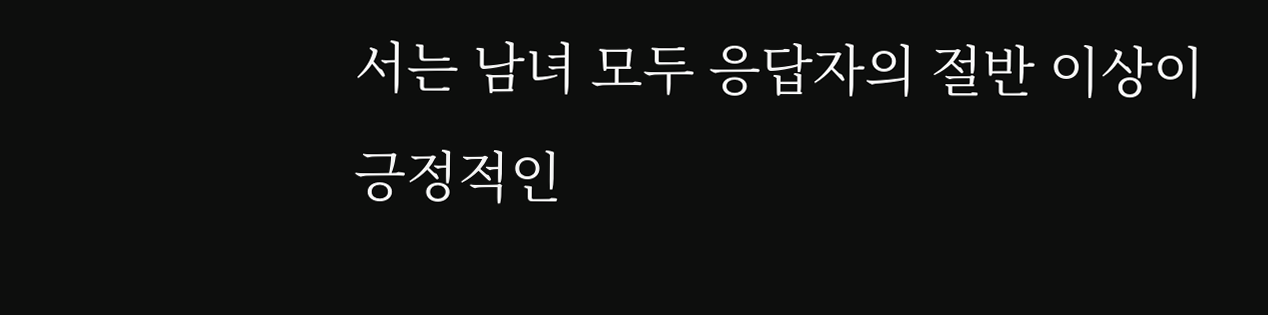서는 남녀 모두 응답자의 절반 이상이 긍정적인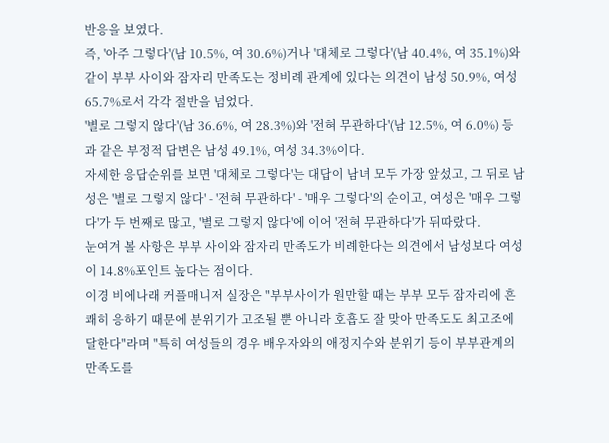반응을 보였다.
즉, '아주 그렇다'(남 10.5%, 여 30.6%)거나 '대체로 그렇다'(남 40.4%, 여 35.1%)와 같이 부부 사이와 잠자리 만족도는 정비례 관계에 있다는 의견이 남성 50.9%, 여성 65.7%로서 각각 절반을 넘었다.
'별로 그렇지 않다'(남 36.6%, 여 28.3%)와 '전혀 무관하다'(남 12.5%, 여 6.0%) 등과 같은 부정적 답변은 남성 49.1%, 여성 34.3%이다.
자세한 응답순위를 보면 '대체로 그렇다'는 대답이 남녀 모두 가장 앞섰고, 그 뒤로 남성은 '별로 그렇지 않다' - '전혀 무관하다' - '매우 그렇다'의 순이고, 여성은 '매우 그렇다'가 두 번째로 많고, '별로 그렇지 않다'에 이어 '전혀 무관하다'가 뒤따랐다.
눈여겨 볼 사항은 부부 사이와 잠자리 만족도가 비례한다는 의견에서 남성보다 여성이 14.8%포인트 높다는 점이다.
이경 비에나래 커플매니저 실장은 "부부사이가 원만할 때는 부부 모두 잠자리에 흔쾌히 응하기 때문에 분위기가 고조될 뿐 아니라 호흡도 잘 맞아 만족도도 최고조에 달한다"라며 "특히 여성들의 경우 배우자와의 애정지수와 분위기 등이 부부관계의 만족도를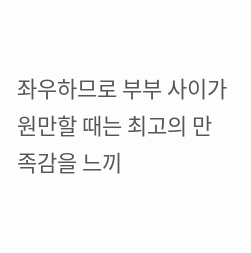좌우하므로 부부 사이가 원만할 때는 최고의 만족감을 느끼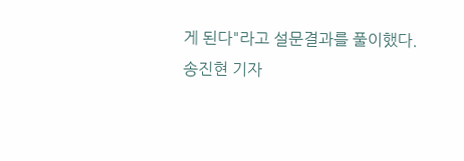게 된다"라고 설문결과를 풀이했다.
송진현 기자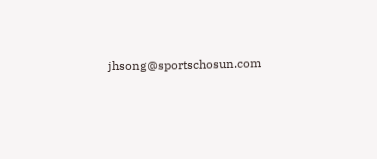jhsong@sportschosun.com